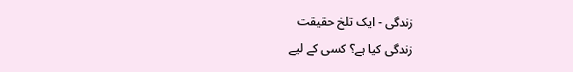زندگی - ایک تلخ حقیقت
زندگی کیا ہے؟ کسی کے لیے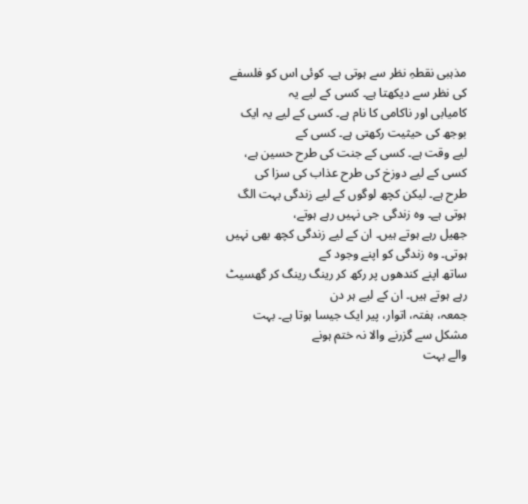مذہبی نقطہِ نظر سے ہوتی ہے۔ کوئی اس کو فلسفے کی نظر سے دیکھتا ہے۔ کسی کے لیے یہ
کامیابی اور ناکامی کا نام ہے۔ کسی کے لیے یہ ایک بوجھ کی حیثیت رکھتی ہے۔ کسی کے
لیے وقت ہے۔ کسی کے جنت کی طرح حسین ہے، کسی کے لیے دوزخ کی طرح عذاب کی سزا کی
طرح ہے۔ لیکن کچھ لوگوں کے لیے زندگی بہت الگ ہوتی ہے۔ وہ زندگی جی نہیں رہے ہوتے،
جھیل رہے ہوتے ہیں۔ ان کے لیے زندگی کچھ بھی نہیں ہوتی۔ وہ زندگی کو اپنے وجود کے
ساتھ اپنے کندھوں پر رکھ کر رینگ رینگ کر گھسیٹ رہے ہوتے ہیں۔ ان کے لیے ہر دن
جمعہ، ہفتہ، اتوار، پیر ایک جیسا ہوتا ہے۔ بہت مشکل سے گزرنے والا نہ ختم ہونے
والے بہت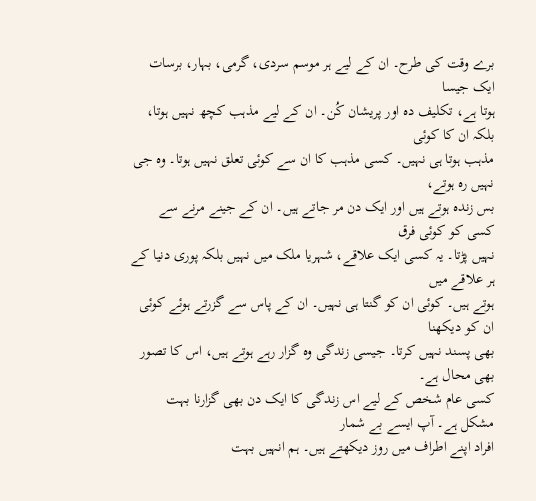برے وقت کی طرح۔ ان کے لیے ہر موسم سردی، گرمی، بہار، برسات ایک جیسا
ہوتا ہے، تکلیف دہ اور پریشان کُن۔ ان کے لیے مذہب کچھ نہیں ہوتا، بلکہ ان کا کوئی
مذہب ہوتا ہی نہیں۔ کسی مذہب کا ان سے کوئی تعلق نہیں ہوتا۔ وہ جی نہیں رہ ہوتے،
بس زندہ ہوتے ہیں اور ایک دن مر جاتے ہیں۔ ان کے جینے مرنے سے کسی کو کوئی فرق
نہیں پڑتا۔ یہ کسی ایک علاقے، شہریا ملک میں نہیں بلکہ پوری دنیا کے ہر علاقے میں
ہوتے ہیں۔ کوئی ان کو گنتا ہی نہیں۔ ان کے پاس سے گزرتے ہوئے کوئی ان کو دیکھنا
بھی پسند نہیں کرتا۔ جیسی زندگی وہ گزار رہے ہوتے ہیں، اس کا تصور بھی محال ہے۔
کسی عام شخص کے لیے اس زندگی کا ایک دن بھی گزارنا بہت مشکل ہے۔ آپ ایسے بے شمار
افراد اپنے اطراف میں روز دیکھتے ہیں۔ ہم انہیں بہت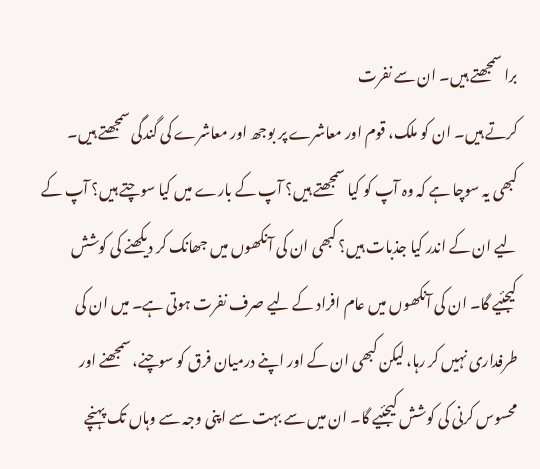برا سمجھتے ہیں۔ ان سے نفرت
کرتے ہیں۔ ان کو ملک، قوم اور معاشرے پر بوجھ اور معاشرے کی گندگی سمجھتے ہیں۔
کبھی یہ سوچا ہے کہ وہ آپ کو کیا سمجھتے ہیں؟ آپ کے بارے میں کیا سوچتے ہیں؟ آپ کے
لیے ان کے اندر کیا جذبات ہیں؟ کبھی ان کی آنکھوں میں جھانک کر دیکھنے کی کوشش
کیجئیے گا۔ ان کی آنکھوں میں عام افراد کے لیے صرف نفرت ہوتی ہے۔ میں ان کی
طرفداری نہیں کر رہا، لیکن کبھی ان کے اور اپنے درمیان فرق کو سوچنے، سمجھنے اور
محسوس کرنی کی کوشش کیجئیے گا۔ ان میں سے بہت سے اپنی وجہ سے وہاں تک پہنچے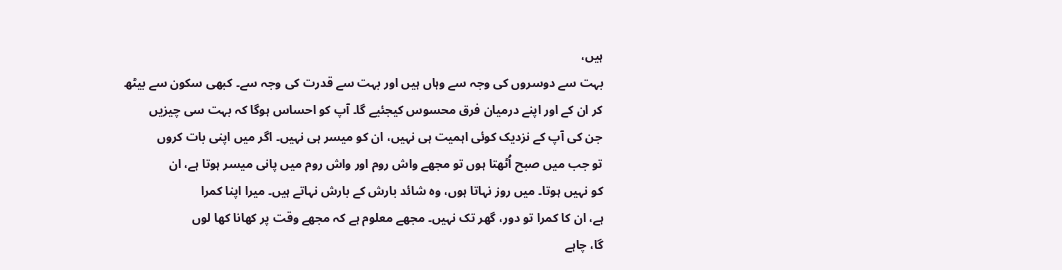ہیں،
بہت سے دوسروں کی وجہ سے وہاں ہیں اور بہت سے قدرت کی وجہ سے۔ کبھی سکون سے بیٹھ
کر ان کے اور اپنے درمیان فرق محسوس کیجئیے گا۔ آپ کو احساس ہوگا کہ بہت سی چیزیں
جن کی آپ کے نزدیک کوئی اہمیت ہی نہیں، ان کو میسر ہی نہیں۔ اگر میں اپنی بات کروں
تو جب میں صبح اُٹھتا ہوں تو مجھے واش روم اور واش روم میں پانی میسر ہوتا ہے، ان
کو نہیں ہوتا۔ میں روز نہاتا ہوں، وہ شائد بارش کے بارش نہاتے ہیں۔ میرا اپنا کمرا
ہے، ان کا کمرا تو دور، گھر تک نہیں۔ مجھے معلوم ہے کہ مجھے وقت پر کھانا کھا لوں
گا، چاہے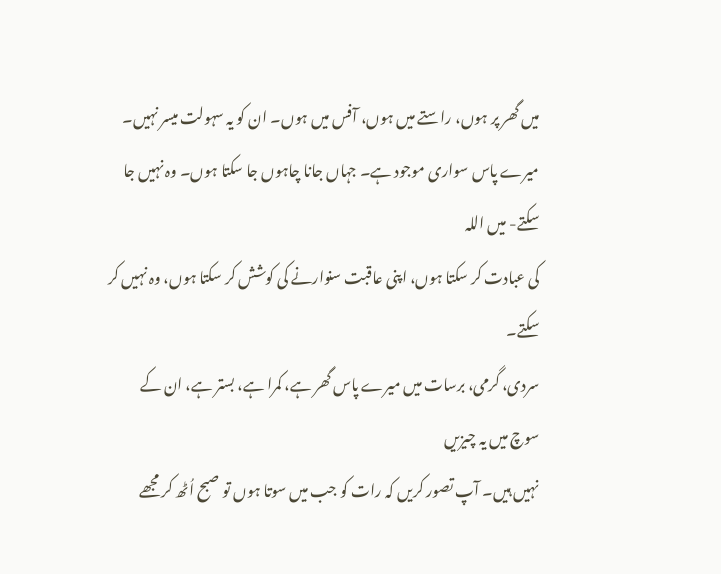میں گھر پر ہوں، راستے میں ہوں، آفس میں ہوں۔ ان کو یہ سہولت میسر نہیں۔
میرے پاس سواری موجود ہے۔ جہاں جانا چاہوں جا سکتا ہوں۔ وہ نہیں جا سکتے- میں اللہ
کی عبادت کر سکتا ہوں، اپنی عاقبت سنوارنے کی کوشش کر سکتا ہوں، وہ نہیں کر سکتے۔
سردی، گرمی، برسات میں میرے پاس گھر ہے، کمرا ہے، بستر ہے، ان کے سوچ میں یہ چیزیں
نہیں ہیں۔ آپ تصور کریں کہ رات کو جب میں سوتا ہوں تو صبح اُٹھ کر مجھے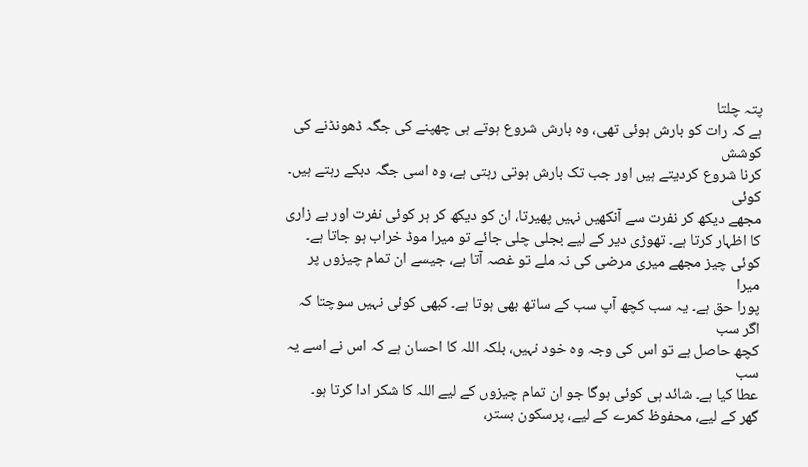پتہ چلتا
ہے کہ رات کو بارش ہوئی تھی، وہ بارش شروع ہوتے ہی چھپنے کی جگہ ڈھونڈنے کی کوشش
کرنا شروع کردیتے ہیں اور جب تک بارش ہوتی رہتی ہے، وہ اسی جگہ دبکے رہتے ہیں۔ کوئی
مجھے دیکھ کر نفرت سے آنکھیں نہیں پھیرتا، ان کو دیکھ کر ہر کوئی نفرت اور بے زاری
کا اظہار کرتا ہے۔ تھوڑی دیر کے لیے بجلی چلی جائے تو میرا موڈ خراب ہو جاتا ہے۔
کوئی چیز مجھے میری مرضی کی نہ ملے تو غصہ آتا ہے، جیسے ان تمام چیزوں پر میرا
پورا حق ہے۔ یہ سب کچھ آپ سب کے ساتھ بھی ہوتا ہے۔ کبھی کوئی نہیں سوچتا کہ اگر سب
کچھ حاصل ہے تو اس کی وجہ وہ خود نہیں، بلکہ اللہ کا احسان ہے کہ اس نے اسے یہ سب
عطا کیا ہے۔ شائد ہی کوئی ہوگا جو ان تمام چیزوں کے لیے اللہ کا شکر ادا کرتا ہو۔
گھر کے لیے، محفوظ کمرے کے لیے، پرسکون بستر،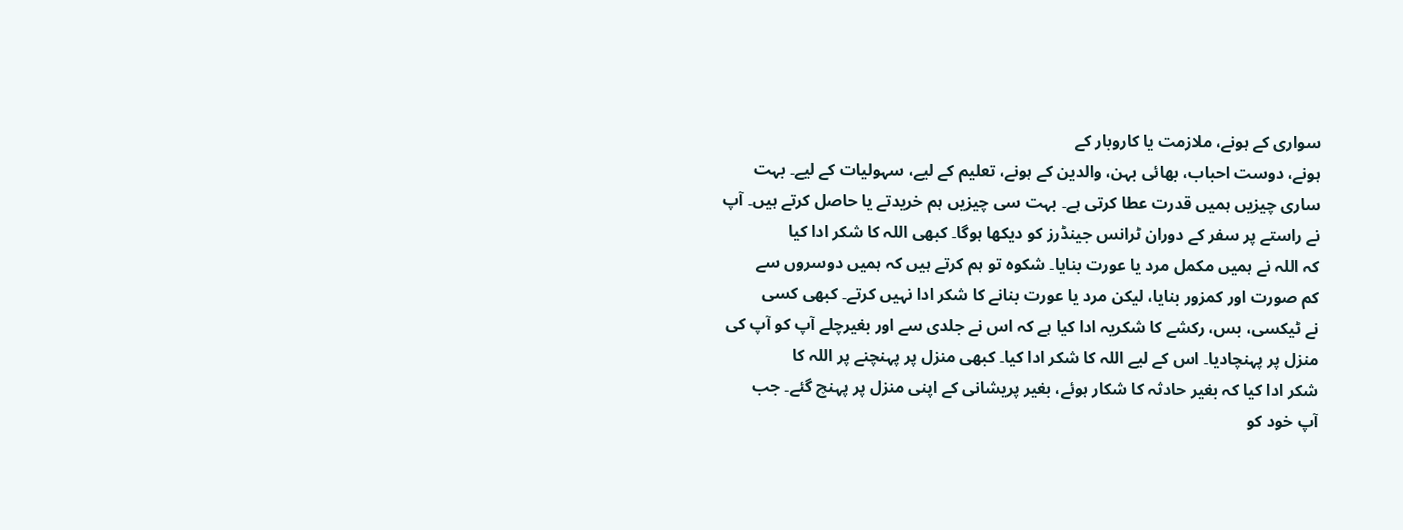سواری کے ہونے، ملازمت یا کاروبار کے
ہونے، دوست احباب، بھائی بہن، والدین کے ہونے، تعلیم کے لیے، سہولیات کے لیے۔ بہت
ساری چیزیں ہمیں قدرت عطا کرتی ہے۔ بہت سی چیزیں ہم خریدتے یا حاصل کرتے ہیں۔ آپ
نے راستے پر سفر کے دوران ٹرانس جینڈرز کو دیکھا ہوگا۔ کبھی اللہ کا شکر ادا کیا
کہ اللہ نے ہمیں مکمل مرد یا عورت بنایا۔ شکوہ تو ہم کرتے ہیں کہ ہمیں دوسروں سے
کم صورت اور کمزور بنایا، لیکن مرد یا عورت بنانے کا شکر ادا نہیں کرتے۔ کبھی کسی
نے ٹیکسی، بس، رکشے کا شکریہ ادا کیا ہے کہ اس نے جلدی سے اور بغیرچلے آپ کو آپ کی
منزل پر پہنچادیا۔ اس کے لیے اللہ کا شکر ادا کیا۔ کبھی منزل پر پہنچنے پر اللہ کا
شکر ادا کیا کہ بغیر حادثہ کا شکار ہوئے، بغیر پریشانی کے اپنی منزل پر پہنچ گئے۔ جب
آپ خود کو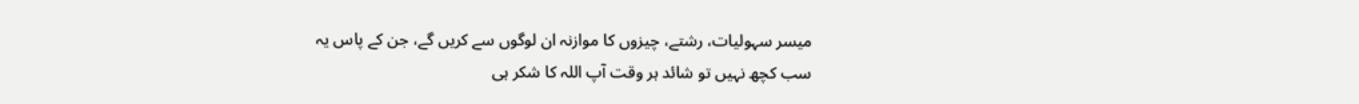میسر سہولیات، رشتے، چیزوں کا موازنہ ان لوگوں سے کریں گے، جن کے پاس یہ
سب کچھ نہیں تو شائد ہر وقت آپ اللہ کا شکر ہی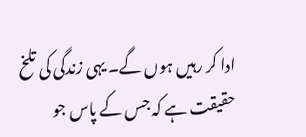ادا کر رہیں ہوں گے۔ یہی زندگی کی تلخ
حقیقت ہے کہ جس کے پاس جو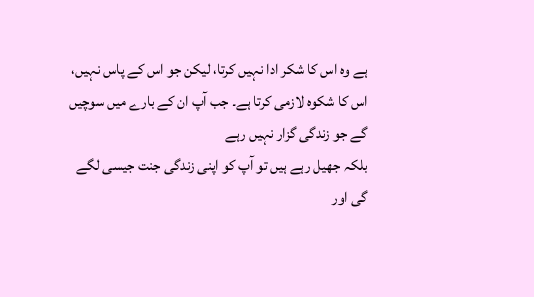ہے وہ اس کا شکر ادا نہیں کرتا، لیکن جو اس کے پاس نہیں،
اس کا شکوہ لازمی کرتا ہے۔ جب آپ ان کے بارے میں سوچیں گے جو زندگی گزار نہیں رہے
بلکہ جھیل رہے ہیں تو آپ کو اپنی زندگی جنت جیسی لگے گی اور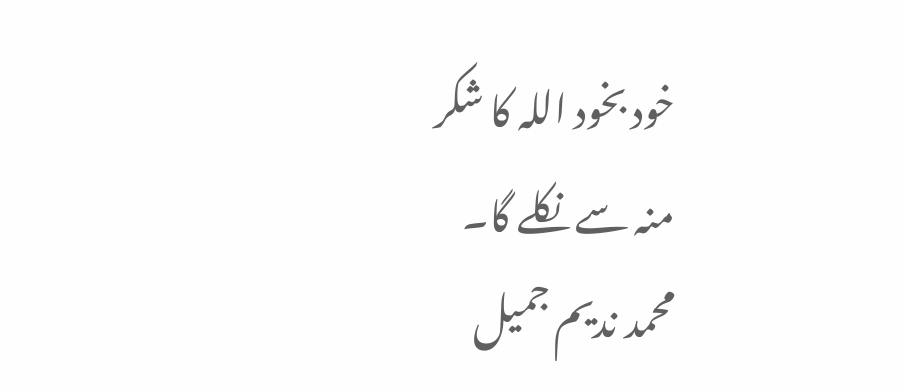خود بخود اللہ کا شکر
منہ سے نکلے گا۔
محمد ندیم جمیل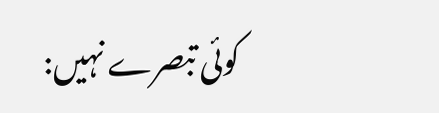کوئی تبصرے نہیں: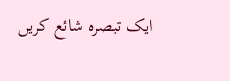ایک تبصرہ شائع کریں